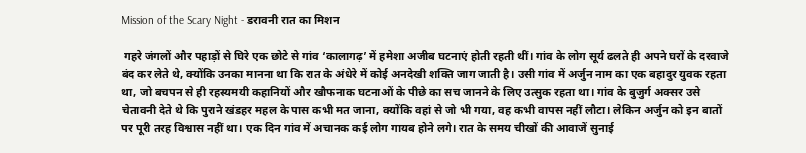Mission of the Scary Night - डरावनी रात का मिशन

 गहरे जंगलों और पहाड़ों से घिरे एक छोटे से गांव ‘कालागढ़’ में हमेशा अजीब घटनाएं होती रहती थीं। गांव के लोग सूर्य ढलते ही अपने घरों के दरवाजे बंद कर लेते थे, क्योंकि उनका मानना था कि रात के अंधेरे में कोई अनदेखी शक्ति जाग जाती है। उसी गांव में अर्जुन नाम का एक बहादुर युवक रहता था, जो बचपन से ही रहस्यमयी कहानियों और खौफनाक घटनाओं के पीछे का सच जानने के लिए उत्सुक रहता था। गांव के बुजुर्ग अक्सर उसे चेतावनी देते थे कि पुराने खंडहर महल के पास कभी मत जाना, क्योंकि वहां से जो भी गया, वह कभी वापस नहीं लौटा। लेकिन अर्जुन को इन बातों पर पूरी तरह विश्वास नहीं था। एक दिन गांव में अचानक कई लोग गायब होने लगे। रात के समय चीखों की आवाजें सुनाई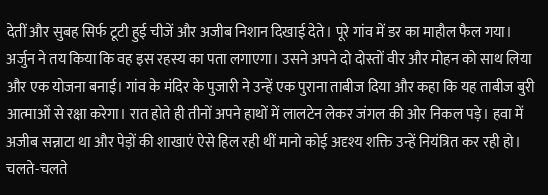देतीं और सुबह सिर्फ टूटी हुई चीजें और अजीब निशान दिखाई देते। पूरे गांव में डर का माहौल फैल गया। अर्जुन ने तय किया कि वह इस रहस्य का पता लगाएगा। उसने अपने दो दोस्तों वीर और मोहन को साथ लिया और एक योजना बनाई। गांव के मंदिर के पुजारी ने उन्हें एक पुराना ताबीज दिया और कहा कि यह ताबीज बुरी आत्माओं से रक्षा करेगा। रात होते ही तीनों अपने हाथों में लालटेन लेकर जंगल की ओर निकल पड़े। हवा में अजीब सन्नाटा था और पेड़ों की शाखाएं ऐसे हिल रही थीं मानो कोई अदृश्य शक्ति उन्हें नियंत्रित कर रही हो। चलते-चलते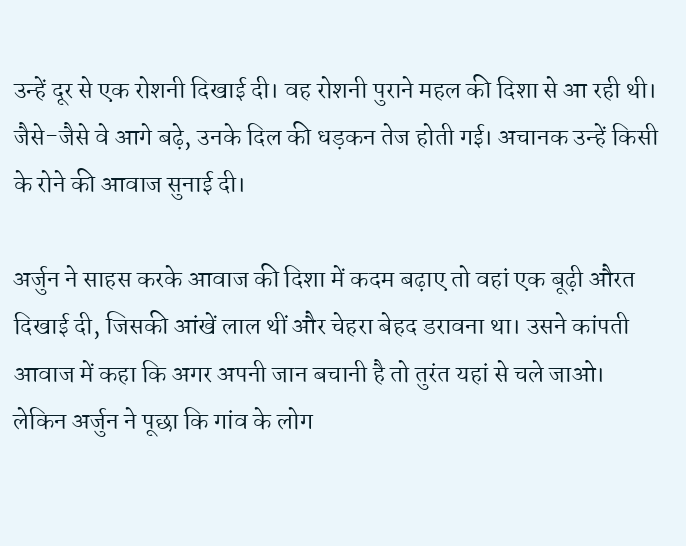उन्हें दूर से एक रोशनी दिखाई दी। वह रोशनी पुराने महल की दिशा से आ रही थी। जैसे-जैसे वे आगे बढ़े, उनके दिल की धड़कन तेज होती गई। अचानक उन्हें किसी के रोने की आवाज सुनाई दी।

अर्जुन ने साहस करके आवाज की दिशा में कदम बढ़ाए तो वहां एक बूढ़ी औरत दिखाई दी, जिसकी आंखें लाल थीं और चेहरा बेहद डरावना था। उसने कांपती आवाज में कहा कि अगर अपनी जान बचानी है तो तुरंत यहां से चले जाओ। लेकिन अर्जुन ने पूछा कि गांव के लोग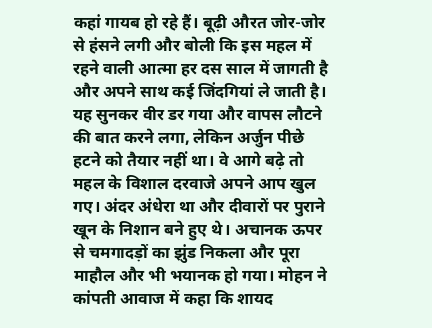कहां गायब हो रहे हैं। बूढ़ी औरत जोर-जोर से हंसने लगी और बोली कि इस महल में रहने वाली आत्मा हर दस साल में जागती है और अपने साथ कई जिंदगियां ले जाती है। यह सुनकर वीर डर गया और वापस लौटने की बात करने लगा, लेकिन अर्जुन पीछे हटने को तैयार नहीं था। वे आगे बढ़े तो महल के विशाल दरवाजे अपने आप खुल गए। अंदर अंधेरा था और दीवारों पर पुराने खून के निशान बने हुए थे। अचानक ऊपर से चमगादड़ों का झुंड निकला और पूरा माहौल और भी भयानक हो गया। मोहन ने कांपती आवाज में कहा कि शायद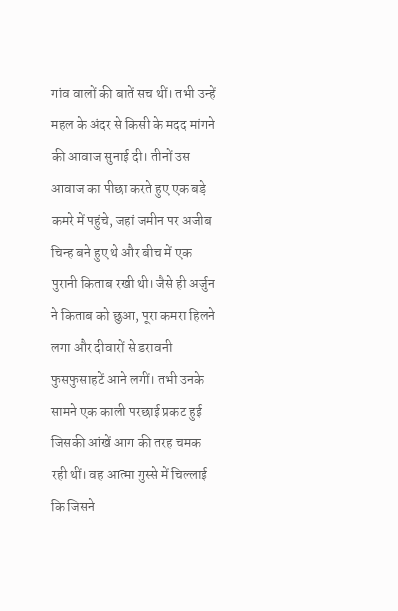गांव वालों की बातें सच थीं। तभी उन्हें महल के अंदर से किसी के मदद मांगने की आवाज सुनाई दी। तीनों उस आवाज का पीछा करते हुए एक बड़े कमरे में पहुंचे, जहां जमीन पर अजीब चिन्ह बने हुए थे और बीच में एक पुरानी किताब रखी थी। जैसे ही अर्जुन ने किताब को छुआ, पूरा कमरा हिलने लगा और दीवारों से डरावनी फुसफुसाहटें आने लगीं। तभी उनके सामने एक काली परछाई प्रकट हुई जिसकी आंखें आग की तरह चमक रही थीं। वह आत्मा गुस्से में चिल्लाई कि जिसने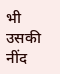भी उसकी नींद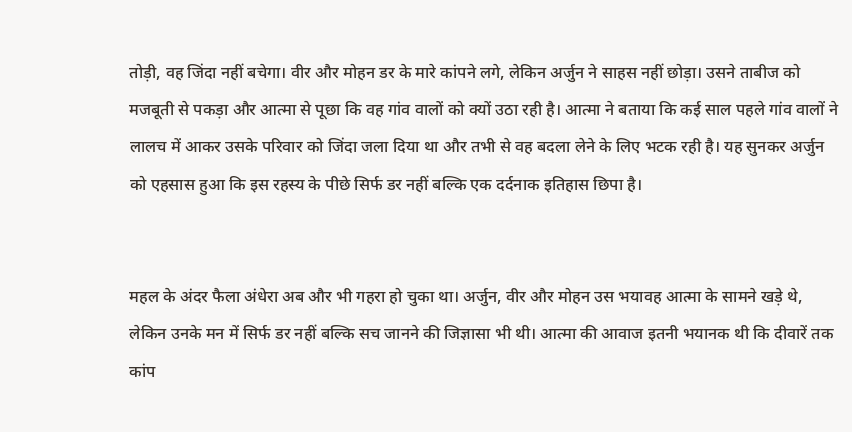तोड़ी, वह जिंदा नहीं बचेगा। वीर और मोहन डर के मारे कांपने लगे, लेकिन अर्जुन ने साहस नहीं छोड़ा। उसने ताबीज को मजबूती से पकड़ा और आत्मा से पूछा कि वह गांव वालों को क्यों उठा रही है। आत्मा ने बताया कि कई साल पहले गांव वालों ने लालच में आकर उसके परिवार को जिंदा जला दिया था और तभी से वह बदला लेने के लिए भटक रही है। यह सुनकर अर्जुन को एहसास हुआ कि इस रहस्य के पीछे सिर्फ डर नहीं बल्कि एक दर्दनाक इतिहास छिपा है।


महल के अंदर फैला अंधेरा अब और भी गहरा हो चुका था। अर्जुन, वीर और मोहन उस भयावह आत्मा के सामने खड़े थे, लेकिन उनके मन में सिर्फ डर नहीं बल्कि सच जानने की जिज्ञासा भी थी। आत्मा की आवाज इतनी भयानक थी कि दीवारें तक कांप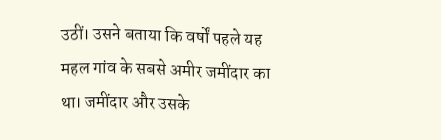उठीं। उसने बताया कि वर्षों पहले यह महल गांव के सबसे अमीर जमींदार का था। जमींदार और उसके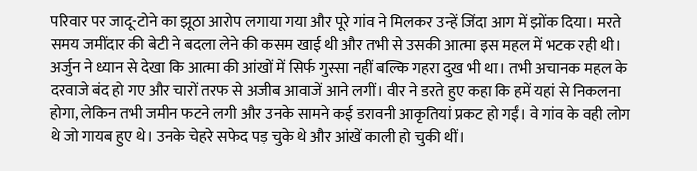परिवार पर जादू-टोने का झूठा आरोप लगाया गया और पूरे गांव ने मिलकर उन्हें जिंदा आग में झोंक दिया। मरते समय जमींदार की बेटी ने बदला लेने की कसम खाई थी और तभी से उसकी आत्मा इस महल में भटक रही थी। अर्जुन ने ध्यान से देखा कि आत्मा की आंखों में सिर्फ गुस्सा नहीं बल्कि गहरा दुख भी था। तभी अचानक महल के दरवाजे बंद हो गए और चारों तरफ से अजीब आवाजें आने लगीं। वीर ने डरते हुए कहा कि हमें यहां से निकलना होगा, लेकिन तभी जमीन फटने लगी और उनके सामने कई डरावनी आकृतियां प्रकट हो गईं। वे गांव के वही लोग थे जो गायब हुए थे। उनके चेहरे सफेद पड़ चुके थे और आंखें काली हो चुकी थीं।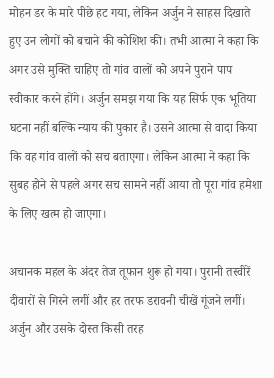मोहन डर के मारे पीछे हट गया, लेकिन अर्जुन ने साहस दिखाते हुए उन लोगों को बचाने की कोशिश की। तभी आत्मा ने कहा कि अगर उसे मुक्ति चाहिए तो गांव वालों को अपने पुराने पाप स्वीकार करने होंगे। अर्जुन समझ गया कि यह सिर्फ एक भूतिया घटना नहीं बल्कि न्याय की पुकार है। उसने आत्मा से वादा किया कि वह गांव वालों को सच बताएगा। लेकिन आत्मा ने कहा कि सुबह होने से पहले अगर सच सामने नहीं आया तो पूरा गांव हमेशा के लिए खत्म हो जाएगा।

अचानक महल के अंदर तेज तूफान शुरू हो गया। पुरानी तस्वीरें दीवारों से गिरने लगीं और हर तरफ डरावनी चीखें गूंजने लगीं। अर्जुन और उसके दोस्त किसी तरह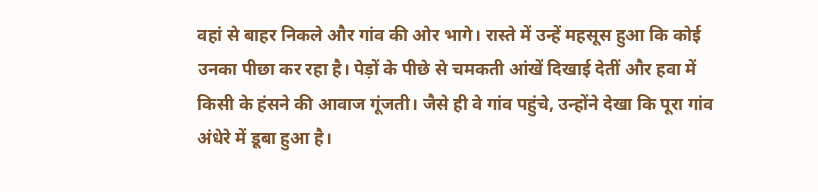वहां से बाहर निकले और गांव की ओर भागे। रास्ते में उन्हें महसूस हुआ कि कोई उनका पीछा कर रहा है। पेड़ों के पीछे से चमकती आंखें दिखाई देतीं और हवा में किसी के हंसने की आवाज गूंजती। जैसे ही वे गांव पहुंचे, उन्होंने देखा कि पूरा गांव अंधेरे में डूबा हुआ है।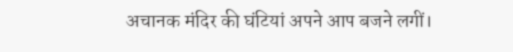अचानक मंदिर की घंटियां अपने आप बजने लगीं।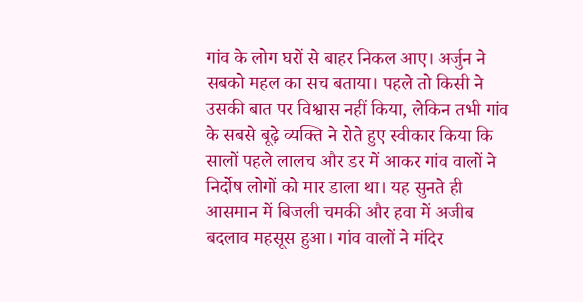गांव के लोग घरों से बाहर निकल आए। अर्जुन ने सबको महल का सच बताया। पहले तो किसी ने उसकी बात पर विश्वास नहीं किया, लेकिन तभी गांव के सबसे बूढ़े व्यक्ति ने रोते हुए स्वीकार किया कि सालों पहले लालच और डर में आकर गांव वालों ने निर्दोष लोगों को मार डाला था। यह सुनते ही आसमान में बिजली चमकी और हवा में अजीब बदलाव महसूस हुआ। गांव वालों ने मंदिर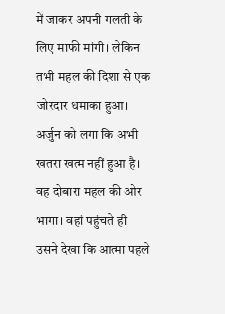में जाकर अपनी गलती के लिए माफी मांगी। लेकिन तभी महल की दिशा से एक जोरदार धमाका हुआ। अर्जुन को लगा कि अभी खतरा खत्म नहीं हुआ है। वह दोबारा महल की ओर भागा। वहां पहुंचते ही उसने देखा कि आत्मा पहले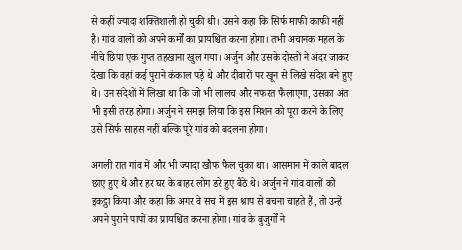से कहीं ज्यादा शक्तिशाली हो चुकी थी। उसने कहा कि सिर्फ माफी काफी नहीं है। गांव वालों को अपने कर्मों का प्रायश्चित करना होगा। तभी अचानक महल के नीचे छिपा एक गुप्त तहखाना खुल गया। अर्जुन और उसके दोस्तों ने अंदर जाकर देखा कि वहां कई पुराने कंकाल पड़े थे और दीवारों पर खून से लिखे संदेश बने हुए थे। उन संदेशों में लिखा था कि जो भी लालच और नफरत फैलाएगा, उसका अंत भी इसी तरह होगा। अर्जुन ने समझ लिया कि इस मिशन को पूरा करने के लिए उसे सिर्फ साहस नहीं बल्कि पूरे गांव को बदलना होगा।

अगली रात गांव में और भी ज्यादा खौफ फैल चुका था। आसमान में काले बादल छाए हुए थे और हर घर के बाहर लोग डरे हुए बैठे थे। अर्जुन ने गांव वालों को इकट्ठा किया और कहा कि अगर वे सच में इस श्राप से बचना चाहते हैं, तो उन्हें अपने पुराने पापों का प्रायश्चित करना होगा। गांव के बुजुर्गों ने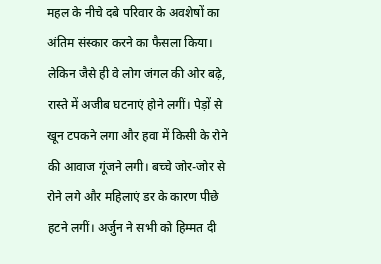महल के नीचे दबे परिवार के अवशेषों का अंतिम संस्कार करने का फैसला किया। लेकिन जैसे ही वे लोग जंगल की ओर बढ़े, रास्ते में अजीब घटनाएं होने लगीं। पेड़ों से खून टपकने लगा और हवा में किसी के रोने की आवाज गूंजने लगी। बच्चे जोर-जोर से रोने लगे और महिलाएं डर के कारण पीछे हटने लगीं। अर्जुन ने सभी को हिम्मत दी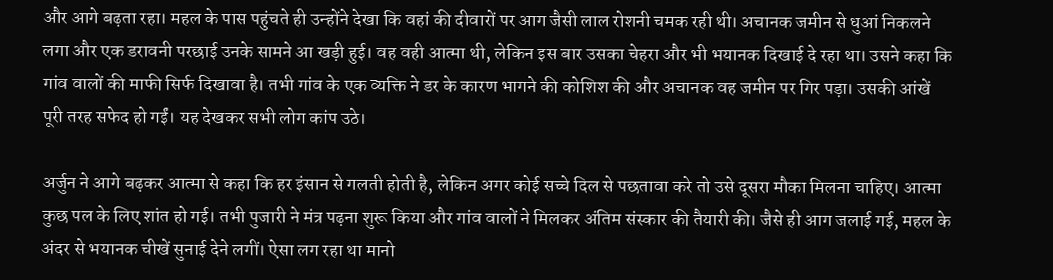और आगे बढ़ता रहा। महल के पास पहुंचते ही उन्होंने देखा कि वहां की दीवारों पर आग जैसी लाल रोशनी चमक रही थी। अचानक जमीन से धुआं निकलने लगा और एक डरावनी परछाई उनके सामने आ खड़ी हुई। वह वही आत्मा थी, लेकिन इस बार उसका चेहरा और भी भयानक दिखाई दे रहा था। उसने कहा कि गांव वालों की माफी सिर्फ दिखावा है। तभी गांव के एक व्यक्ति ने डर के कारण भागने की कोशिश की और अचानक वह जमीन पर गिर पड़ा। उसकी आंखें पूरी तरह सफेद हो गईं। यह देखकर सभी लोग कांप उठे।

अर्जुन ने आगे बढ़कर आत्मा से कहा कि हर इंसान से गलती होती है, लेकिन अगर कोई सच्चे दिल से पछतावा करे तो उसे दूसरा मौका मिलना चाहिए। आत्मा कुछ पल के लिए शांत हो गई। तभी पुजारी ने मंत्र पढ़ना शुरू किया और गांव वालों ने मिलकर अंतिम संस्कार की तैयारी की। जैसे ही आग जलाई गई, महल के अंदर से भयानक चीखें सुनाई देने लगीं। ऐसा लग रहा था मानो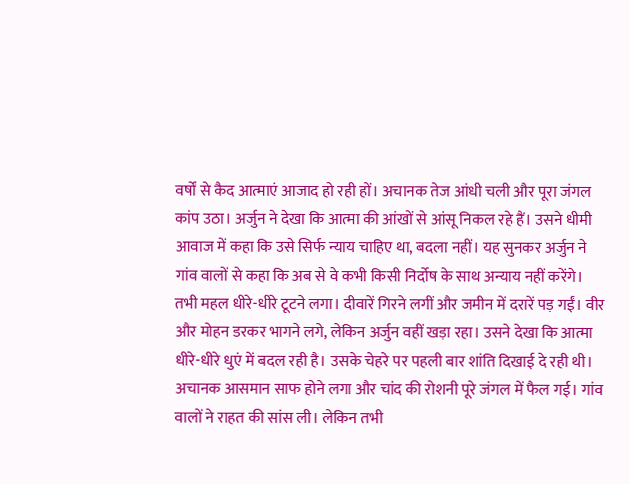वर्षों से कैद आत्माएं आजाद हो रही हों। अचानक तेज आंधी चली और पूरा जंगल कांप उठा। अर्जुन ने देखा कि आत्मा की आंखों से आंसू निकल रहे हैं। उसने धीमी आवाज में कहा कि उसे सिर्फ न्याय चाहिए था, बदला नहीं। यह सुनकर अर्जुन ने गांव वालों से कहा कि अब से वे कभी किसी निर्दोष के साथ अन्याय नहीं करेंगे। तभी महल धीरे-धीरे टूटने लगा। दीवारें गिरने लगीं और जमीन में दरारें पड़ गईं। वीर और मोहन डरकर भागने लगे, लेकिन अर्जुन वहीं खड़ा रहा। उसने देखा कि आत्मा धीरे-धीरे धुएं में बदल रही है। उसके चेहरे पर पहली बार शांति दिखाई दे रही थी। अचानक आसमान साफ होने लगा और चांद की रोशनी पूरे जंगल में फैल गई। गांव वालों ने राहत की सांस ली। लेकिन तभी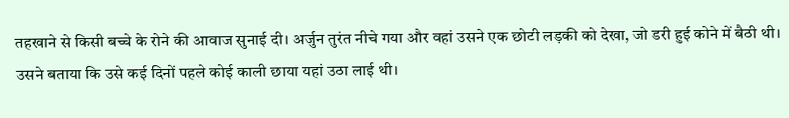तहखाने से किसी बच्चे के रोने की आवाज सुनाई दी। अर्जुन तुरंत नीचे गया और वहां उसने एक छोटी लड़की को देखा, जो डरी हुई कोने में बैठी थी। उसने बताया कि उसे कई दिनों पहले कोई काली छाया यहां उठा लाई थी।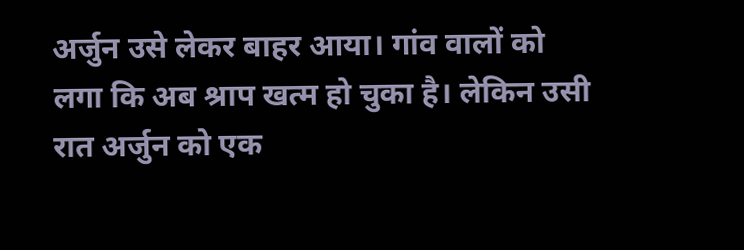अर्जुन उसे लेकर बाहर आया। गांव वालों को लगा कि अब श्राप खत्म हो चुका है। लेकिन उसी रात अर्जुन को एक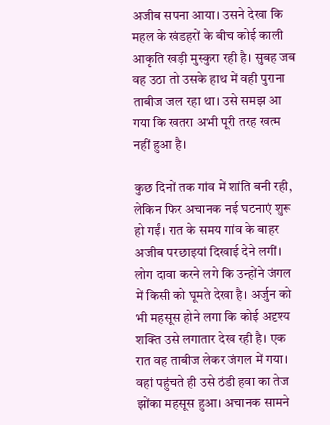अजीब सपना आया। उसने देखा कि महल के खंडहरों के बीच कोई काली आकृति खड़ी मुस्कुरा रही है। सुबह जब वह उठा तो उसके हाथ में वही पुराना ताबीज जल रहा था। उसे समझ आ गया कि खतरा अभी पूरी तरह खत्म नहीं हुआ है।

कुछ दिनों तक गांव में शांति बनी रही, लेकिन फिर अचानक नई घटनाएं शुरू हो गईं। रात के समय गांव के बाहर अजीब परछाइयां दिखाई देने लगीं। लोग दावा करने लगे कि उन्होंने जंगल में किसी को घूमते देखा है। अर्जुन को भी महसूस होने लगा कि कोई अदृश्य शक्ति उसे लगातार देख रही है। एक रात वह ताबीज लेकर जंगल में गया। वहां पहुंचते ही उसे ठंडी हवा का तेज झोंका महसूस हुआ। अचानक सामने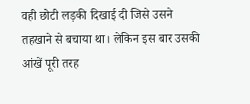वही छोटी लड़की दिखाई दी जिसे उसने तहखाने से बचाया था। लेकिन इस बार उसकी आंखें पूरी तरह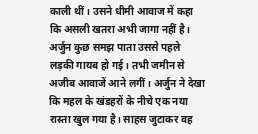काली थीं। उसने धीमी आवाज में कहा कि असली खतरा अभी जागा नहीं है। अर्जुन कुछ समझ पाता उससे पहले लड़की गायब हो गई। तभी जमीन से अजीब आवाजें आने लगीं। अर्जुन ने देखा कि महल के खंडहरों के नीचे एक नया रास्ता खुल गया है। साहस जुटाकर वह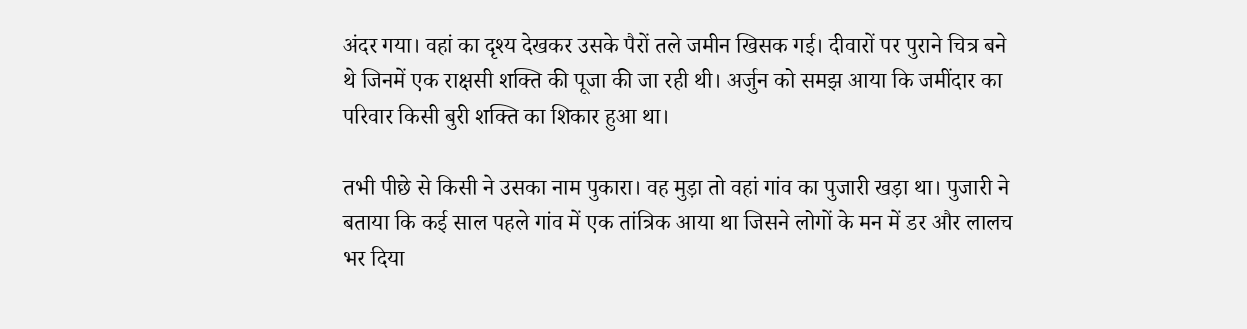अंदर गया। वहां का दृश्य देखकर उसके पैरों तले जमीन खिसक गई। दीवारों पर पुराने चित्र बने थे जिनमें एक राक्षसी शक्ति की पूजा की जा रही थी। अर्जुन को समझ आया कि जमींदार का परिवार किसी बुरी शक्ति का शिकार हुआ था।

तभी पीछे से किसी ने उसका नाम पुकारा। वह मुड़ा तो वहां गांव का पुजारी खड़ा था। पुजारी ने बताया कि कई साल पहले गांव में एक तांत्रिक आया था जिसने लोगों के मन में डर और लालच भर दिया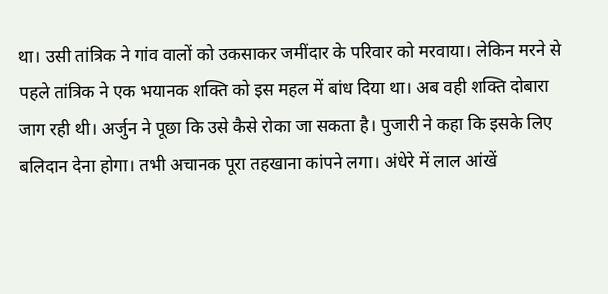था। उसी तांत्रिक ने गांव वालों को उकसाकर जमींदार के परिवार को मरवाया। लेकिन मरने से पहले तांत्रिक ने एक भयानक शक्ति को इस महल में बांध दिया था। अब वही शक्ति दोबारा जाग रही थी। अर्जुन ने पूछा कि उसे कैसे रोका जा सकता है। पुजारी ने कहा कि इसके लिए बलिदान देना होगा। तभी अचानक पूरा तहखाना कांपने लगा। अंधेरे में लाल आंखें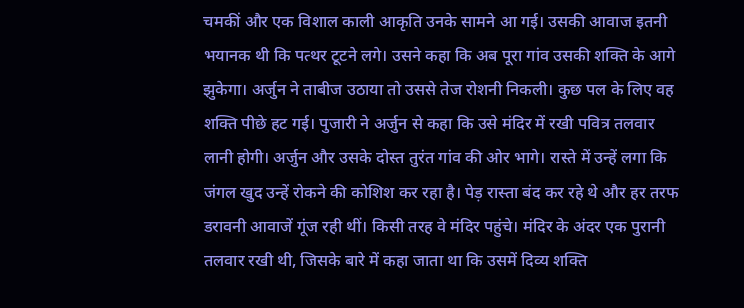चमकीं और एक विशाल काली आकृति उनके सामने आ गई। उसकी आवाज इतनी भयानक थी कि पत्थर टूटने लगे। उसने कहा कि अब पूरा गांव उसकी शक्ति के आगे झुकेगा। अर्जुन ने ताबीज उठाया तो उससे तेज रोशनी निकली। कुछ पल के लिए वह शक्ति पीछे हट गई। पुजारी ने अर्जुन से कहा कि उसे मंदिर में रखी पवित्र तलवार लानी होगी। अर्जुन और उसके दोस्त तुरंत गांव की ओर भागे। रास्ते में उन्हें लगा कि जंगल खुद उन्हें रोकने की कोशिश कर रहा है। पेड़ रास्ता बंद कर रहे थे और हर तरफ डरावनी आवाजें गूंज रही थीं। किसी तरह वे मंदिर पहुंचे। मंदिर के अंदर एक पुरानी तलवार रखी थी, जिसके बारे में कहा जाता था कि उसमें दिव्य शक्ति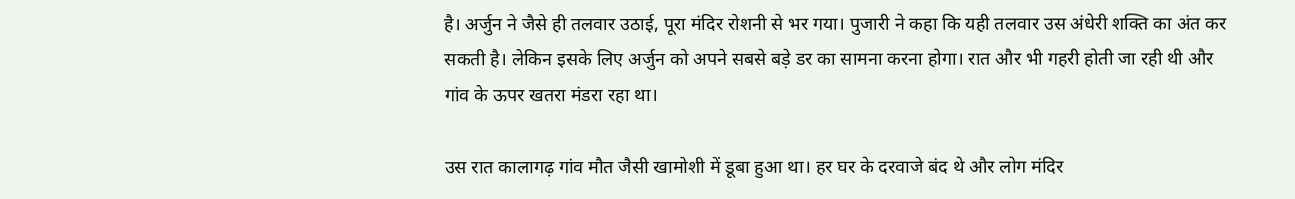है। अर्जुन ने जैसे ही तलवार उठाई, पूरा मंदिर रोशनी से भर गया। पुजारी ने कहा कि यही तलवार उस अंधेरी शक्ति का अंत कर सकती है। लेकिन इसके लिए अर्जुन को अपने सबसे बड़े डर का सामना करना होगा। रात और भी गहरी होती जा रही थी और गांव के ऊपर खतरा मंडरा रहा था।

उस रात कालागढ़ गांव मौत जैसी खामोशी में डूबा हुआ था। हर घर के दरवाजे बंद थे और लोग मंदिर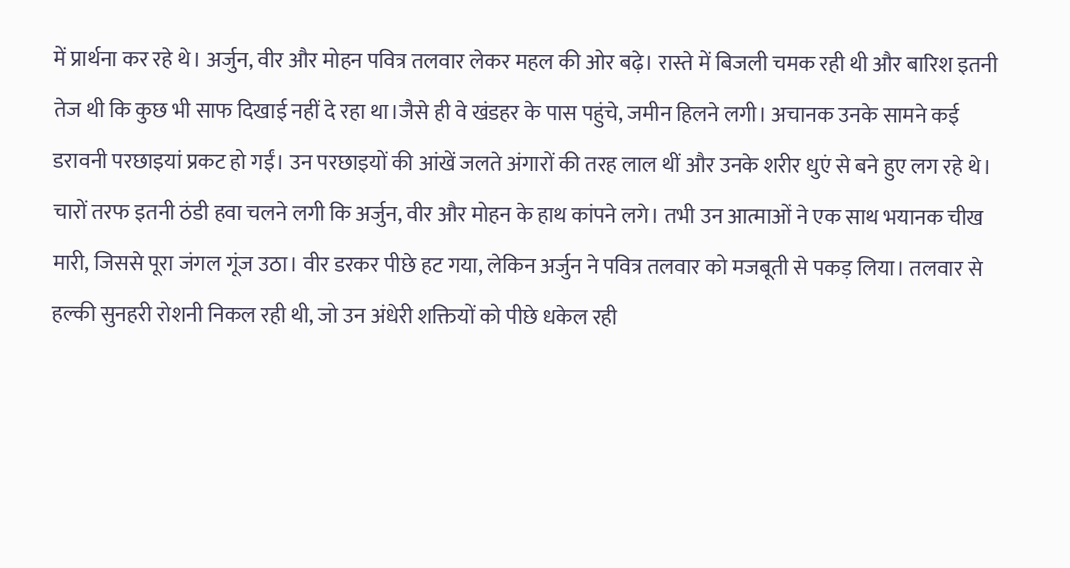में प्रार्थना कर रहे थे। अर्जुन, वीर और मोहन पवित्र तलवार लेकर महल की ओर बढ़े। रास्ते में बिजली चमक रही थी और बारिश इतनी तेज थी कि कुछ भी साफ दिखाई नहीं दे रहा था।जैसे ही वे खंडहर के पास पहुंचे, जमीन हिलने लगी। अचानक उनके सामने कई डरावनी परछाइयां प्रकट हो गईं। उन परछाइयों की आंखें जलते अंगारों की तरह लाल थीं और उनके शरीर धुएं से बने हुए लग रहे थे। चारों तरफ इतनी ठंडी हवा चलने लगी कि अर्जुन, वीर और मोहन के हाथ कांपने लगे। तभी उन आत्माओं ने एक साथ भयानक चीख मारी, जिससे पूरा जंगल गूंज उठा। वीर डरकर पीछे हट गया, लेकिन अर्जुन ने पवित्र तलवार को मजबूती से पकड़ लिया। तलवार से हल्की सुनहरी रोशनी निकल रही थी, जो उन अंधेरी शक्तियों को पीछे धकेल रही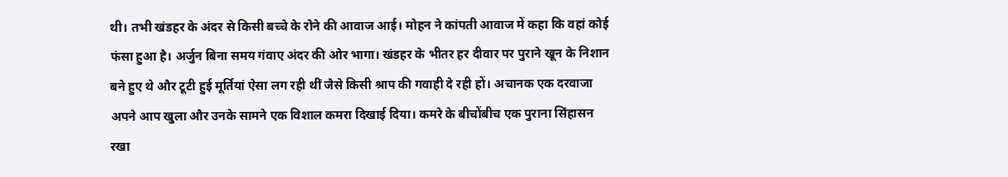थी। तभी खंडहर के अंदर से किसी बच्चे के रोने की आवाज आई। मोहन ने कांपती आवाज में कहा कि वहां कोई फंसा हुआ है। अर्जुन बिना समय गंवाए अंदर की ओर भागा। खंडहर के भीतर हर दीवार पर पुराने खून के निशान बने हुए थे और टूटी हुई मूर्तियां ऐसा लग रही थीं जैसे किसी श्राप की गवाही दे रही हों। अचानक एक दरवाजा अपने आप खुला और उनके सामने एक विशाल कमरा दिखाई दिया। कमरे के बीचोंबीच एक पुराना सिंहासन रखा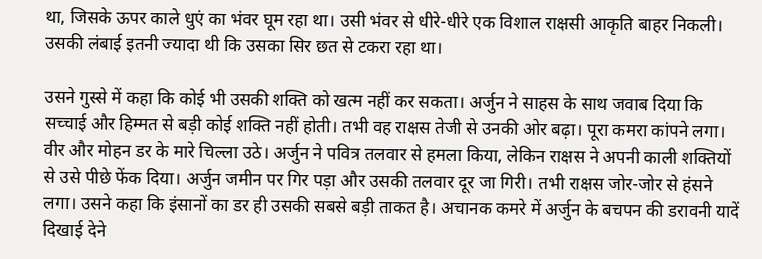था, जिसके ऊपर काले धुएं का भंवर घूम रहा था। उसी भंवर से धीरे-धीरे एक विशाल राक्षसी आकृति बाहर निकली। उसकी लंबाई इतनी ज्यादा थी कि उसका सिर छत से टकरा रहा था।

उसने गुस्से में कहा कि कोई भी उसकी शक्ति को खत्म नहीं कर सकता। अर्जुन ने साहस के साथ जवाब दिया कि सच्चाई और हिम्मत से बड़ी कोई शक्ति नहीं होती। तभी वह राक्षस तेजी से उनकी ओर बढ़ा। पूरा कमरा कांपने लगा। वीर और मोहन डर के मारे चिल्ला उठे। अर्जुन ने पवित्र तलवार से हमला किया, लेकिन राक्षस ने अपनी काली शक्तियों से उसे पीछे फेंक दिया। अर्जुन जमीन पर गिर पड़ा और उसकी तलवार दूर जा गिरी। तभी राक्षस जोर-जोर से हंसने लगा। उसने कहा कि इंसानों का डर ही उसकी सबसे बड़ी ताकत है। अचानक कमरे में अर्जुन के बचपन की डरावनी यादें दिखाई देने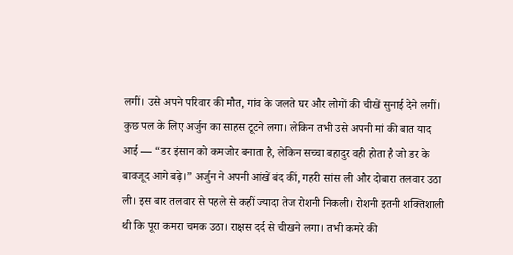लगीं। उसे अपने परिवार की मौत, गांव के जलते घर और लोगों की चीखें सुनाई देने लगीं। कुछ पल के लिए अर्जुन का साहस टूटने लगा। लेकिन तभी उसे अपनी मां की बात याद आई — “डर इंसान को कमजोर बनाता है, लेकिन सच्चा बहादुर वही होता है जो डर के बावजूद आगे बढ़े।” अर्जुन ने अपनी आंखें बंद कीं, गहरी सांस ली और दोबारा तलवार उठा ली। इस बार तलवार से पहले से कहीं ज्यादा तेज रोशनी निकली। रोशनी इतनी शक्तिशाली थी कि पूरा कमरा चमक उठा। राक्षस दर्द से चीखने लगा। तभी कमरे की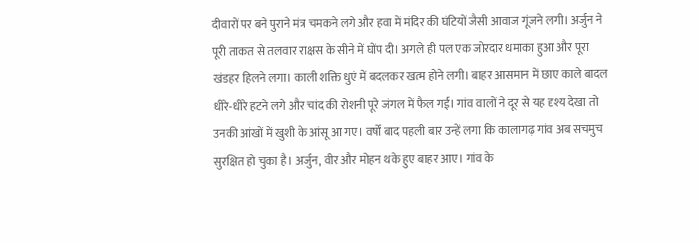दीवारों पर बने पुराने मंत्र चमकने लगे और हवा में मंदिर की घंटियों जैसी आवाज गूंजने लगी। अर्जुन ने पूरी ताकत से तलवार राक्षस के सीने में घोंप दी। अगले ही पल एक जोरदार धमाका हुआ और पूरा खंडहर हिलने लगा। काली शक्ति धुएं में बदलकर खत्म होने लगी। बाहर आसमान में छाए काले बादल धीरे-धीरे हटने लगे और चांद की रोशनी पूरे जंगल में फैल गई। गांव वालों ने दूर से यह दृश्य देखा तो उनकी आंखों में खुशी के आंसू आ गए। वर्षों बाद पहली बार उन्हें लगा कि कालागढ़ गांव अब सचमुच सुरक्षित हो चुका है। अर्जुन, वीर और मोहन थके हुए बाहर आए। गांव के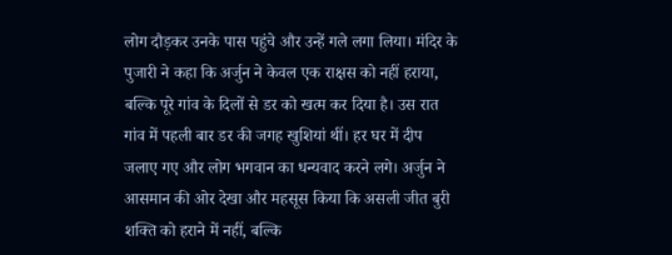लोग दौड़कर उनके पास पहुंचे और उन्हें गले लगा लिया। मंदिर के पुजारी ने कहा कि अर्जुन ने केवल एक राक्षस को नहीं हराया, बल्कि पूरे गांव के दिलों से डर को खत्म कर दिया है। उस रात गांव में पहली बार डर की जगह खुशियां थीं। हर घर में दीप जलाए गए और लोग भगवान का धन्यवाद करने लगे। अर्जुन ने आसमान की ओर देखा और महसूस किया कि असली जीत बुरी शक्ति को हराने में नहीं, बल्कि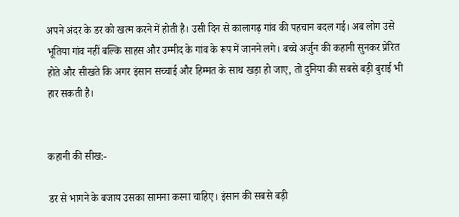अपने अंदर के डर को खत्म करने में होती है। उसी दिन से कालागढ़ गांव की पहचान बदल गई। अब लोग उसे भूतिया गांव नहीं बल्कि साहस और उम्मीद के गांव के रूप में जानने लगे। बच्चे अर्जुन की कहानी सुनकर प्रेरित होते और सीखते कि अगर इंसान सच्चाई और हिम्मत के साथ खड़ा हो जाए, तो दुनिया की सबसे बड़ी बुराई भी हार सकती है।


कहानी की सीख:-

डर से भागने के बजाय उसका सामना करना चाहिए। इंसान की सबसे बड़ी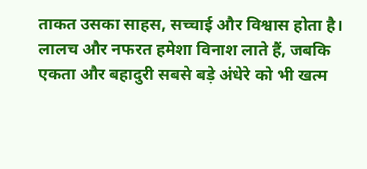ताकत उसका साहस, सच्चाई और विश्वास होता है। लालच और नफरत हमेशा विनाश लाते हैं, जबकि एकता और बहादुरी सबसे बड़े अंधेरे को भी खत्म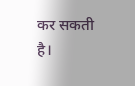कर सकती है।